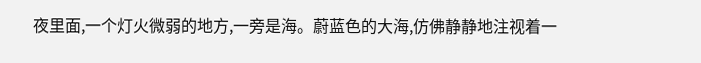夜里面,一个灯火微弱的地方,一旁是海。蔚蓝色的大海,仿佛静静地注视着一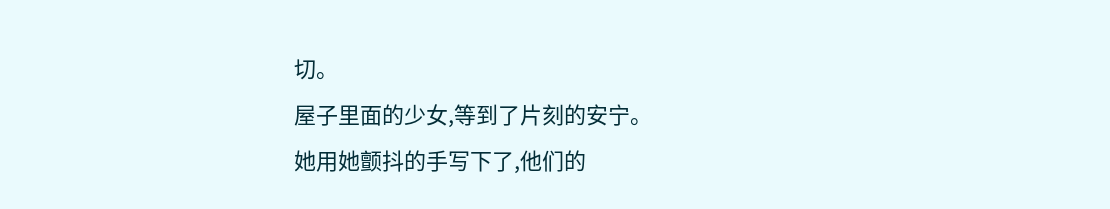切。
屋子里面的少女,等到了片刻的安宁。
她用她颤抖的手写下了,他们的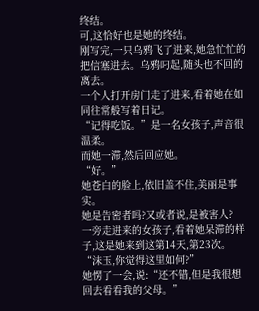终结。
可,这恰好也是她的终结。
刚写完,一只乌鸦飞了进来,她急忙忙的把信塞进去。乌鸦叼起,随头也不回的离去。
一个人打开房门走了进来,看着她在如同往常般写着日记。
“记得吃饭。”是一名女孩子,声音很温柔。
而她一滞,然后回应她。
“好。”
她苍白的脸上,依旧盖不住,美丽是事实。
她是告密者吗?又或者说,是被害人?
一旁走进来的女孩子,看着她呆滞的样子,这是她来到这第14天,第23次。
“沫玉,你觉得这里如何?”
她愣了一会,说:“还不错,但是我很想回去看看我的父母。”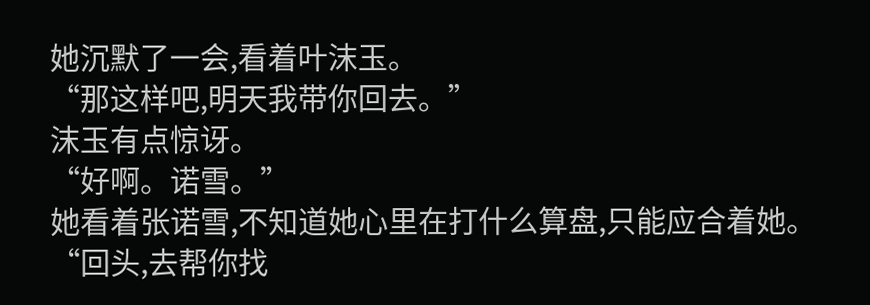她沉默了一会,看着叶沫玉。
“那这样吧,明天我带你回去。”
沫玉有点惊讶。
“好啊。诺雪。”
她看着张诺雪,不知道她心里在打什么算盘,只能应合着她。
“回头,去帮你找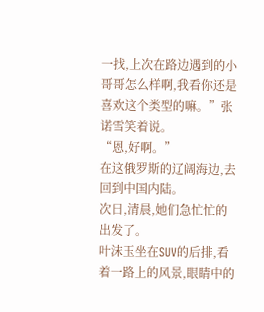一找,上次在路边遇到的小哥哥怎么样啊,我看你还是喜欢这个类型的嘛。”张诺雪笑着说。
“恩,好啊。”
在这俄罗斯的辽阔海边,去回到中国内陆。
次日,清晨,她们急忙忙的出发了。
叶沫玉坐在SUV的后排,看着一路上的风景,眼睛中的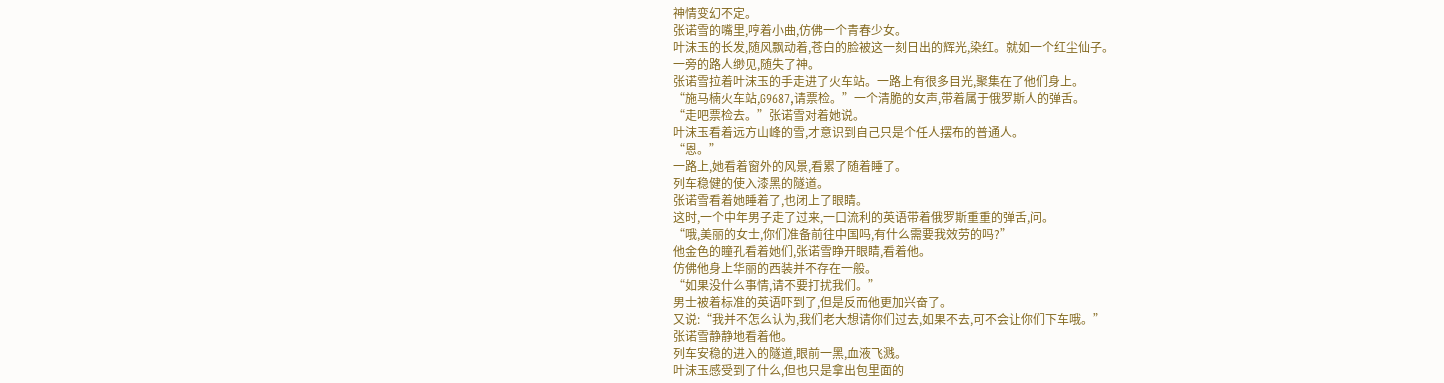神情变幻不定。
张诺雪的嘴里,哼着小曲,仿佛一个青春少女。
叶沫玉的长发,随风飘动着,苍白的脸被这一刻日出的辉光,染红。就如一个红尘仙子。
一旁的路人缈见,随失了神。
张诺雪拉着叶沫玉的手走进了火车站。一路上有很多目光,聚集在了他们身上。
“施马楠火车站,G9687,请票检。”一个清脆的女声,带着属于俄罗斯人的弹舌。
“走吧票检去。”张诺雪对着她说。
叶沫玉看着远方山峰的雪,才意识到自己只是个任人摆布的普通人。
“恩。”
一路上,她看着窗外的风景,看累了随着睡了。
列车稳健的使入漆黑的隧道。
张诺雪看着她睡着了,也闭上了眼睛。
这时,一个中年男子走了过来,一口流利的英语带着俄罗斯重重的弹舌,问。
“哦,美丽的女士,你们准备前往中国吗,有什么需要我效劳的吗?”
他金色的瞳孔看着她们,张诺雪睁开眼睛,看着他。
仿佛他身上华丽的西装并不存在一般。
“如果没什么事情,请不要打扰我们。”
男士被着标准的英语吓到了,但是反而他更加兴奋了。
又说:“我并不怎么认为,我们老大想请你们过去,如果不去,可不会让你们下车哦。”
张诺雪静静地看着他。
列车安稳的进入的隧道,眼前一黑,血液飞溅。
叶沫玉感受到了什么,但也只是拿出包里面的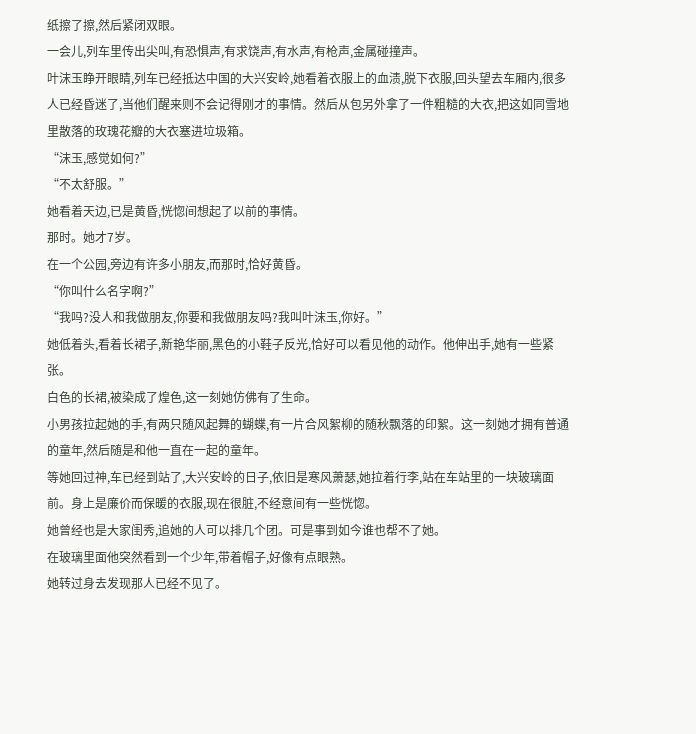纸擦了擦,然后紧闭双眼。
一会儿,列车里传出尖叫,有恐惧声,有求饶声,有水声,有枪声,金属碰撞声。
叶沫玉睁开眼睛,列车已经抵达中国的大兴安岭,她看着衣服上的血渍,脱下衣服,回头望去车厢内,很多人已经昏迷了,当他们醒来则不会记得刚才的事情。然后从包另外拿了一件粗糙的大衣,把这如同雪地里散落的玫瑰花瓣的大衣塞进垃圾箱。
“沫玉,感觉如何?”
“不太舒服。”
她看着天边,已是黄昏,恍惚间想起了以前的事情。
那时。她才7岁。
在一个公园,旁边有许多小朋友,而那时,恰好黄昏。
“你叫什么名字啊?”
“我吗?没人和我做朋友,你要和我做朋友吗?我叫叶沫玉,你好。”
她低着头,看着长裙子,新艳华丽,黑色的小鞋子反光,恰好可以看见他的动作。他伸出手,她有一些紧张。
白色的长裙,被染成了煌色,这一刻她仿佛有了生命。
小男孩拉起她的手,有两只随风起舞的蝴蝶,有一片合风絮柳的随秋飘落的印絮。这一刻她才拥有普通的童年,然后随是和他一直在一起的童年。
等她回过神,车已经到站了,大兴安岭的日子,依旧是寒风萧瑟,她拉着行李,站在车站里的一块玻璃面前。身上是廉价而保暖的衣服,现在很脏,不经意间有一些恍惚。
她曾经也是大家闺秀,追她的人可以排几个团。可是事到如今谁也帮不了她。
在玻璃里面他突然看到一个少年,带着帽子,好像有点眼熟。
她转过身去发现那人已经不见了。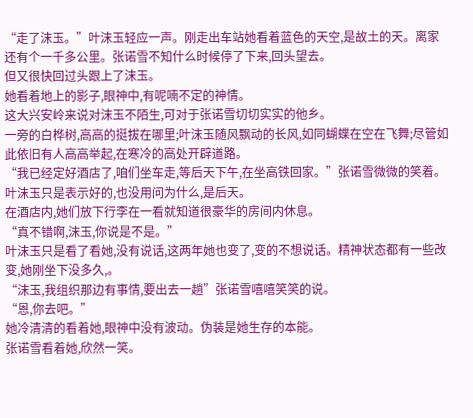“走了沫玉。”叶沫玉轻应一声。刚走出车站她看着蓝色的天空,是故土的天。离家还有个一千多公里。张诺雪不知什么时候停了下来,回头望去。
但又很快回过头跟上了沫玉。
她看着地上的影子,眼神中,有呢喃不定的神情。
这大兴安岭来说对沫玉不陌生,可对于张诺雪切切实实的他乡。
一旁的白桦树,高高的挺拔在哪里;叶沫玉随风飘动的长风,如同蝴蝶在空在飞舞;尽管如此依旧有人高高举起,在寒冷的高处开辟道路。
“我已经定好酒店了,咱们坐车走,等后天下午,在坐高铁回家。”张诺雪微微的笑着。
叶沫玉只是表示好的,也没用问为什么,是后天。
在酒店内,她们放下行李在一看就知道很豪华的房间内休息。
“真不错啊,沫玉,你说是不是。”
叶沫玉只是看了看她,没有说话,这两年她也变了,变的不想说话。精神状态都有一些改变,她刚坐下没多久,。
“沫玉,我组织那边有事情,要出去一趟”张诺雪嘻嘻笑笑的说。
“恩,你去吧。”
她冷清清的看着她,眼神中没有波动。伪装是她生存的本能。
张诺雪看着她,欣然一笑。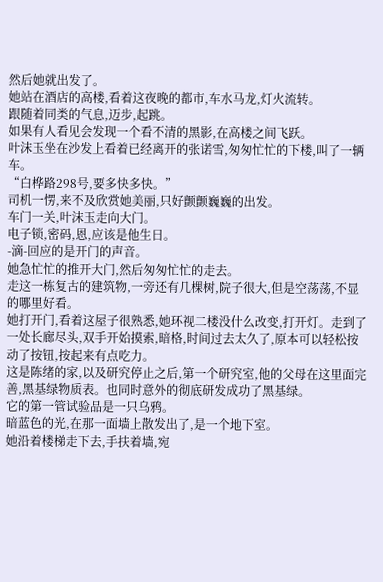然后她就出发了。
她站在酒店的高楼,看着这夜晚的都市,车水马龙,灯火流转。
跟随着同类的气息,迈步,起跳。
如果有人看见会发现一个看不清的黑影,在高楼之间飞跃。
叶沫玉坐在沙发上看着已经离开的张诺雪,匆匆忙忙的下楼,叫了一辆车。
“白桦路298号,要多快多快。”
司机一愣,来不及欣赏她美丽,只好颤颤巍巍的出发。
车门一关,叶沫玉走向大门。
电子锁,密码,恩,应该是他生日。
-滴-回应的是开门的声音。
她急忙忙的推开大门,然后匆匆忙忙的走去。
走这一栋复古的建筑物,一旁还有几棵树,院子很大,但是空荡荡,不显的哪里好看。
她打开门,看着这屋子很熟悉,她环视二楼没什么改变,打开灯。走到了一处长廊尽头,双手开始摸索,暗格,时间过去太久了,原本可以轻松按动了按钮,按起来有点吃力。
这是陈绪的家,以及研究停止之后,第一个研究室,他的父母在这里面完善,黑基绿物质表。也同时意外的彻底研发成功了黑基绿。
它的第一管试验品是一只乌鸦。
暗蓝色的光,在那一面墙上散发出了,是一个地下室。
她沿着楼梯走下去,手扶着墙,宛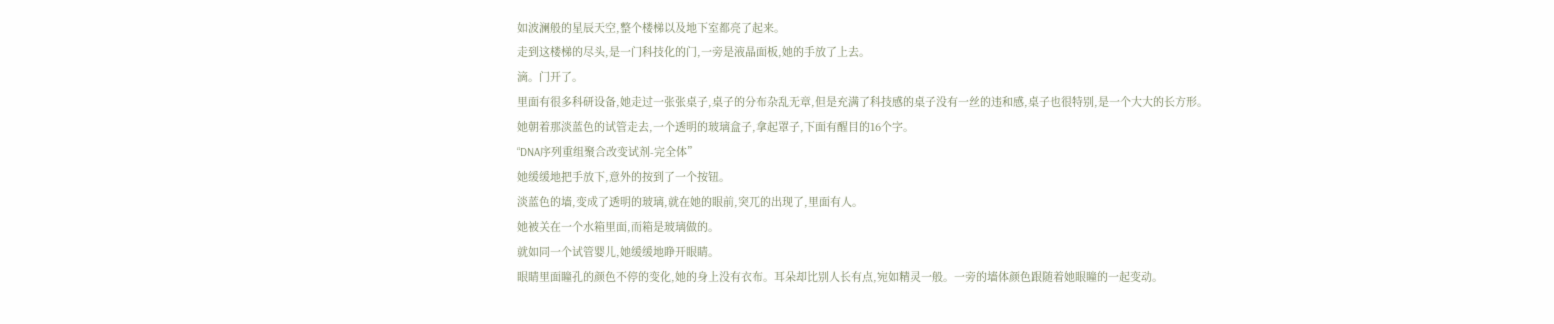如波澜般的星辰天空,整个楼梯以及地下室都亮了起来。
走到这楼梯的尽头,是一门科技化的门,一旁是液晶面板,她的手放了上去。
滴。门开了。
里面有很多科研设备,她走过一张张桌子,桌子的分布杂乱无章,但是充满了科技感的桌子没有一丝的违和感,桌子也很特别,是一个大大的长方形。
她朝着那淡蓝色的试管走去,一个透明的玻璃盒子,拿起罩子,下面有醒目的16个字。
“DNA序列重组聚合改变试剂-完全体”
她缓缓地把手放下,意外的按到了一个按钮。
淡蓝色的墙,变成了透明的玻璃,就在她的眼前,突兀的出现了,里面有人。
她被关在一个水箱里面,而箱是玻璃做的。
就如同一个试管婴儿,她缓缓地睁开眼睛。
眼睛里面瞳孔的颜色不停的变化,她的身上没有衣布。耳朵却比别人长有点,宛如精灵一般。一旁的墙体颜色跟随着她眼瞳的一起变动。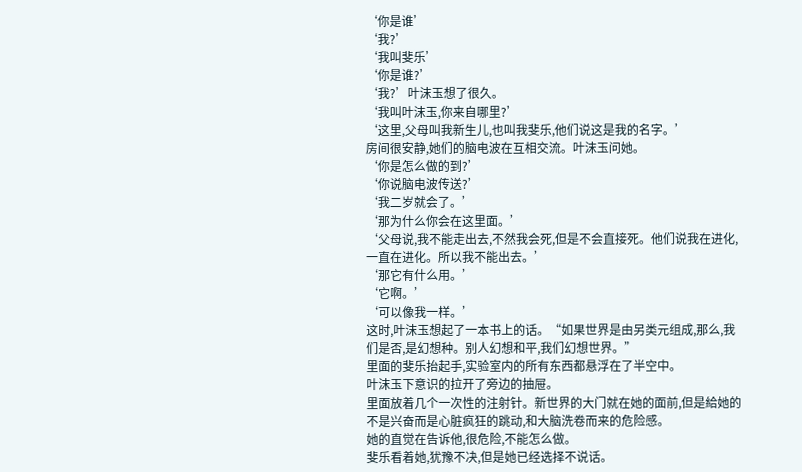‘你是谁’
‘我?’
‘我叫斐乐’
‘你是谁?’
‘我?’叶沫玉想了很久。
‘我叫叶沫玉,你来自哪里?’
‘这里,父母叫我新生儿,也叫我斐乐,他们说这是我的名字。’
房间很安静,她们的脑电波在互相交流。叶沫玉问她。
‘你是怎么做的到?’
‘你说脑电波传送?’
‘我二岁就会了。’
‘那为什么你会在这里面。’
‘父母说,我不能走出去,不然我会死,但是不会直接死。他们说我在进化,一直在进化。所以我不能出去。’
‘那它有什么用。’
‘它啊。’
‘可以像我一样。’
这时,叶沫玉想起了一本书上的话。“如果世界是由另类元组成,那么,我们是否,是幻想种。别人幻想和平,我们幻想世界。”
里面的斐乐抬起手,实验室内的所有东西都悬浮在了半空中。
叶沫玉下意识的拉开了旁边的抽屉。
里面放着几个一次性的注射针。新世界的大门就在她的面前,但是給她的不是兴奋而是心脏疯狂的跳动,和大脑洗卷而来的危险感。
她的直觉在告诉他,很危险,不能怎么做。
斐乐看着她,犹豫不决,但是她已经选择不说话。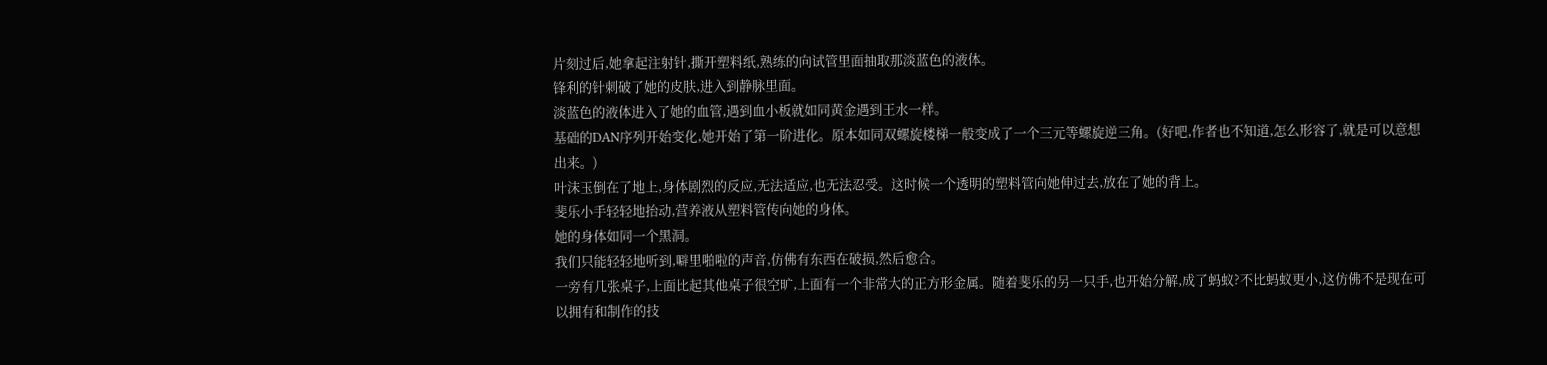片刻过后,她拿起注射针,撕开塑料纸,熟练的向试管里面抽取那淡蓝色的液体。
锋利的针刺破了她的皮肤,进入到静脉里面。
淡蓝色的液体进入了她的血管,遇到血小板就如同黄金遇到王水一样。
基础的DAN序列开始变化,她开始了第一阶进化。原本如同双螺旋楼梯一般变成了一个三元等螺旋逆三角。(好吧,作者也不知道,怎么形容了,就是可以意想出来。)
叶沫玉倒在了地上,身体剧烈的反应,无法适应,也无法忍受。这时候一个透明的塑料管向她伸过去,放在了她的背上。
斐乐小手轻轻地抬动,营养液从塑料管传向她的身体。
她的身体如同一个黑洞。
我们只能轻轻地听到,噼里啪啦的声音,仿佛有东西在破损,然后愈合。
一旁有几张桌子,上面比起其他桌子很空旷,上面有一个非常大的正方形金属。随着斐乐的另一只手,也开始分解,成了蚂蚁?不比蚂蚁更小,这仿佛不是现在可以拥有和制作的技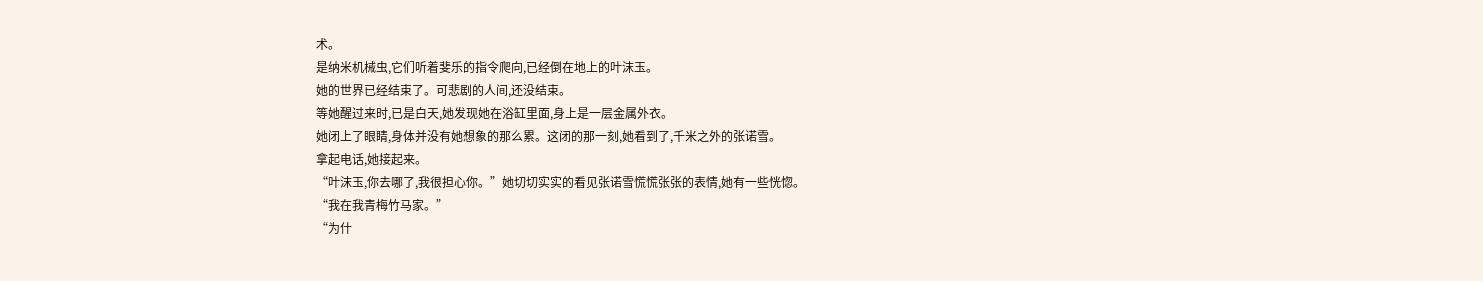术。
是纳米机械虫,它们听着斐乐的指令爬向,已经倒在地上的叶沫玉。
她的世界已经结束了。可悲剧的人间,还没结束。
等她醒过来时,已是白天,她发现她在浴缸里面,身上是一层金属外衣。
她闭上了眼睛,身体并没有她想象的那么累。这闭的那一刻,她看到了,千米之外的张诺雪。
拿起电话,她接起来。
“叶沫玉,你去哪了,我很担心你。”她切切实实的看见张诺雪慌慌张张的表情,她有一些恍惚。
“我在我青梅竹马家。”
“为什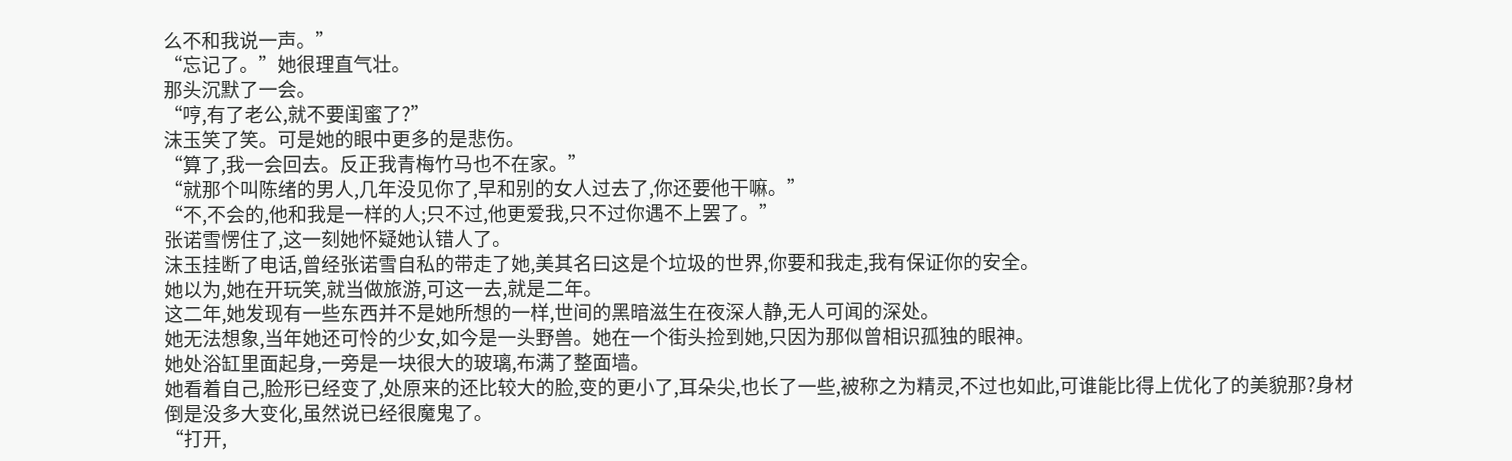么不和我说一声。”
“忘记了。”她很理直气壮。
那头沉默了一会。
“哼,有了老公,就不要闺蜜了?”
沫玉笑了笑。可是她的眼中更多的是悲伤。
“算了,我一会回去。反正我青梅竹马也不在家。”
“就那个叫陈绪的男人,几年没见你了,早和别的女人过去了,你还要他干嘛。”
“不,不会的,他和我是一样的人;只不过,他更爱我,只不过你遇不上罢了。”
张诺雪愣住了,这一刻她怀疑她认错人了。
沫玉挂断了电话,曾经张诺雪自私的带走了她,美其名曰这是个垃圾的世界,你要和我走,我有保证你的安全。
她以为,她在开玩笑,就当做旅游,可这一去,就是二年。
这二年,她发现有一些东西并不是她所想的一样,世间的黑暗滋生在夜深人静,无人可闻的深处。
她无法想象,当年她还可怜的少女,如今是一头野兽。她在一个街头捡到她,只因为那似曾相识孤独的眼神。
她处浴缸里面起身,一旁是一块很大的玻璃,布满了整面墙。
她看着自己,脸形已经变了,处原来的还比较大的脸,变的更小了,耳朵尖,也长了一些,被称之为精灵,不过也如此,可谁能比得上优化了的美貌那?身材倒是没多大变化,虽然说已经很魔鬼了。
“打开,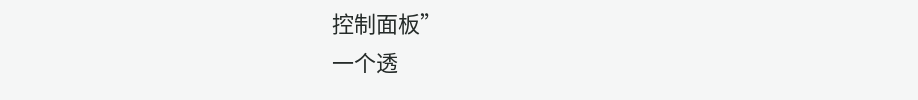控制面板”
一个透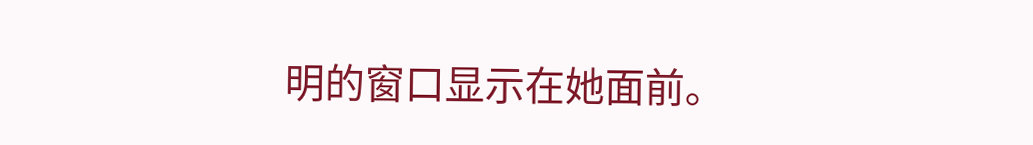明的窗口显示在她面前。